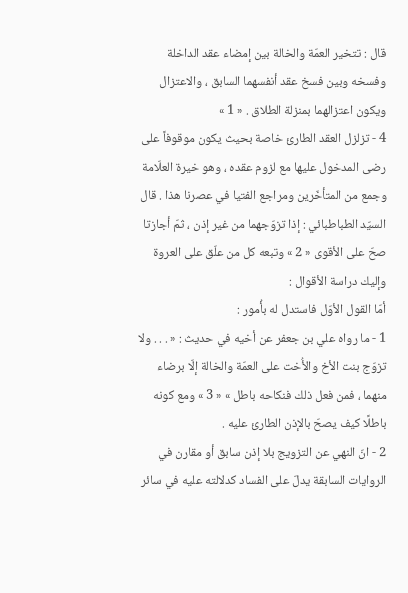قال : تتخير العمّة والخالة بين إمضاء عقد الداخلة وفسخه وبين فسخ عقد أنفسهما السابق ، والاعتزال ويكون اعتزالهما بمنزلة الطلاق . « 1 »
4 - تزلزل العقد الطارئ خاصة بحيث يكون موقوفاً على رضى المدخول عليها مع لزوم عقده ، وهو خيرة العلّامة وجمع من المتأخّرين ومراجع الفتيا في عصرنا هذا . قال السيّد الطباطبائي : إذا تزوّجهما من غير إذن ، ثمّ أجازتا صحّ على الأقوى « 2 » وتبعه كل من علّق على العروة وإليك دراسة الأقوال :
أمّا القول الأوّل فاستدل له بأُمور :
1 - ما رواه علي بن جعفر عن أخيه في حديث : « . . . ولا تزوّج بنت الأخ والأُخت على العمّة والخالة إلّا برضاء منهما ، فمن فعل ذلك فنكاحه باطل » « 3 » ومع كونه باطلًا كيف يصحّ بالإذن الطارئ عليه .
2 - انّ النهي عن التزويج بلا إذن سابق أو مقارن في الروايات السابقة يدلّ على الفساد كدلالته عليه في سائر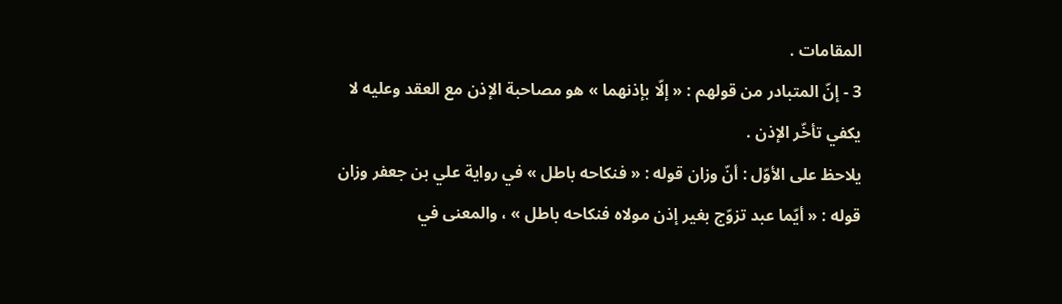المقامات .
3 - إنّ المتبادر من قولهم : « إلّا بإذنهما » هو مصاحبة الإذن مع العقد وعليه لا يكفي تأخّر الإذن .
يلاحظ على الأوّل : أنّ وزان قوله : « فنكاحه باطل » في رواية علي بن جعفر وزان قوله : « أيّما عبد تزوّج بغير إذن مولاه فنكاحه باطل » ، والمعنى في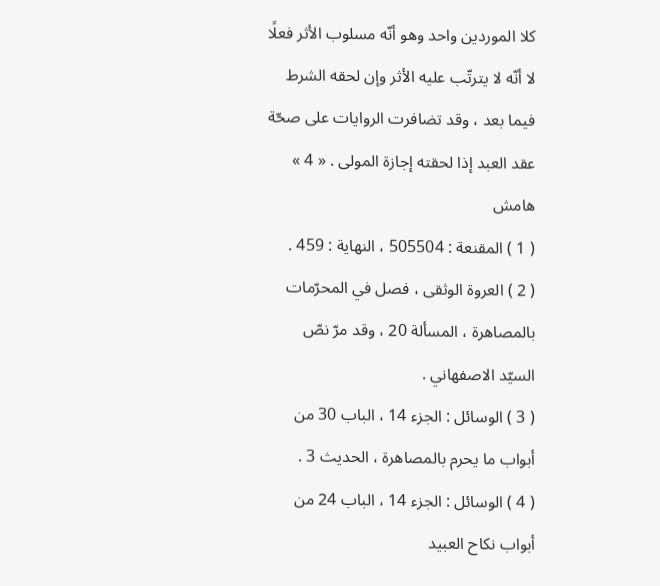كلا الموردين واحد وهو أنّه مسلوب الأثر فعلًا لا أنّه لا يترتّب عليه الأثر وإن لحقه الشرط فيما بعد ، وقد تضافرت الروايات على صحّة عقد العبد إذا لحقته إجازة المولى . « 4 »
هامش
( 1 ) المقنعة : 505504 ، النهاية : 459 .
( 2 ) العروة الوثقى ، فصل في المحرّمات بالمصاهرة ، المسألة 20 ، وقد مرّ نصّ السيّد الاصفهاني .
( 3 ) الوسائل : الجزء 14 ، الباب 30 من أبواب ما يحرم بالمصاهرة ، الحديث 3 .
( 4 ) الوسائل : الجزء 14 ، الباب 24 من أبواب نكاح العبيد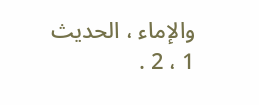والإماء ، الحديث 1 ، 2 .